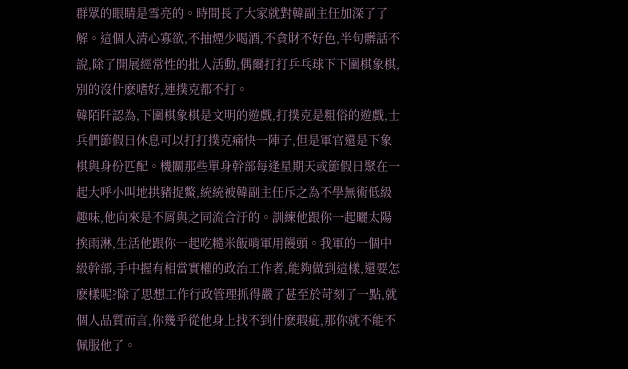群眾的眼睛是雪亮的。時間長了大家就對韓副主任加深了了解。這個人清心寡欲,不抽煙少喝酒,不貪財不好色,半句髒話不說,除了開展經常性的批人活動,偶爾打打乒乓球下下圍棋象棋,別的沒什麽嗜好,連撲克都不打。
韓陌阡認為,下圍棋象棋是文明的遊戲,打撲克是粗俗的遊戲,士兵們節假日休息可以打打撲克痛快一陣子,但是軍官還是下象棋與身份匹配。機關那些單身幹部每逢星期天或節假日聚在一起大呼小叫地拱豬捉鱉,統統被韓副主任斥之為不學無術低級趣味,他向來是不屑與之同流合汙的。訓練他跟你一起曬太陽挨雨淋,生活他跟你一起吃糙米飯啃軍用饅頭。我軍的一個中級幹部,手中握有相當實權的政治工作者,能夠做到這樣,還要怎麽樣呢?除了思想工作行政管理抓得嚴了甚至於苛刻了一點,就個人品質而言,你幾乎從他身上找不到什麽瑕疵,那你就不能不佩服他了。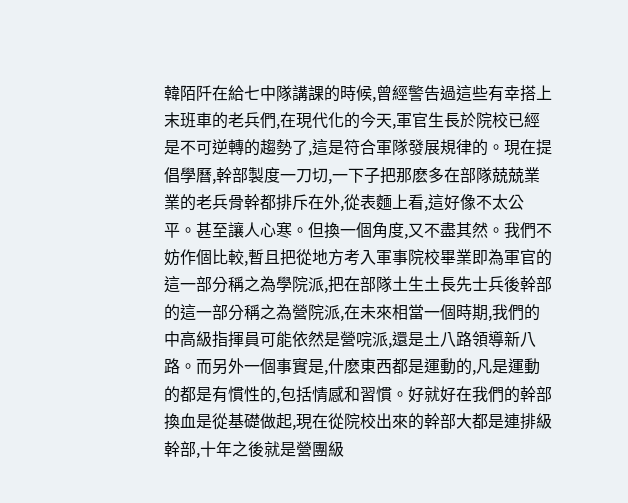韓陌阡在給七中隊講課的時候,曾經警告過這些有幸搭上末班車的老兵們,在現代化的今天,軍官生長於院校已經是不可逆轉的趨勢了,這是符合軍隊發展規律的。現在提倡學曆,幹部製度一刀切,一下子把那麽多在部隊兢兢業業的老兵骨幹都排斥在外,從表麵上看,這好像不太公平。甚至讓人心寒。但換一個角度,又不盡其然。我們不妨作個比較,暫且把從地方考入軍事院校畢業即為軍官的這一部分稱之為學院派,把在部隊土生土長先士兵後幹部的這一部分稱之為營院派,在未來相當一個時期,我們的中高級指揮員可能依然是營唍派,還是土八路領導新八路。而另外一個事實是,什麽東西都是運動的,凡是運動的都是有慣性的,包括情感和習慣。好就好在我們的幹部換血是從基礎做起,現在從院校出來的幹部大都是連排級幹部,十年之後就是營團級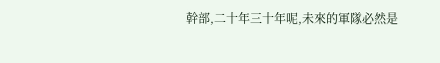幹部,二十年三十年呢,未來的軍隊必然是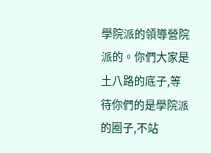學院派的領導營院派的。你們大家是土八路的底子,等待你們的是學院派的圈子,不站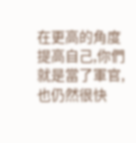在更高的角度提高自己,你們就是當了軍官,也仍然很快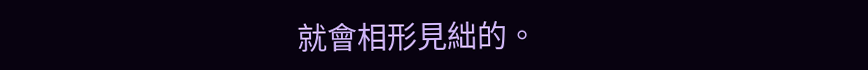就會相形見絀的。